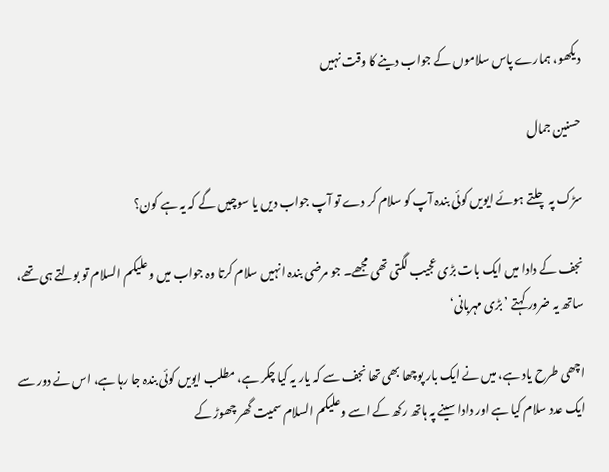دیکھو، ہمارے پاس سلاموں کے جواب دینے کا وقت نہیں

حسنین جمال

سڑک پہ چلتے ہوئے ایویں کوئی بندہ آپ کو سلام کر دے تو آپ جواب دیں یا سوچیں گے کہ یہ ہے کون؟

نجف کے دادا میں ایک بات بڑی عجیب لگتی تھی مجھے۔ جو مرضی بندہ انہیں سلام کرتا وہ جواب میں وعلیکم السلام تو بولتے ہی تھے، ساتھ یہ ضرور کہتے ’بڑی مہربانی‘

اچھی طرح یاد ہے، میں نے ایک بار پوچھا بھی تھا نجف سے کہ یار یہ کیا چکر ہے، مطلب ایویں کوئی بندہ جا رہا ہے، اس نے دور سے ایک عدد سلام کیا ہے اور دادا سینے پہ ہاتھ رکھ کے اسے وعلیکم السلام سمیت گھر چھوڑ کے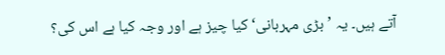آتے ہیں۔ یہ ’بڑی مہربانی‘ کیا چیز ہے اور وجہ کیا ہے اس کی؟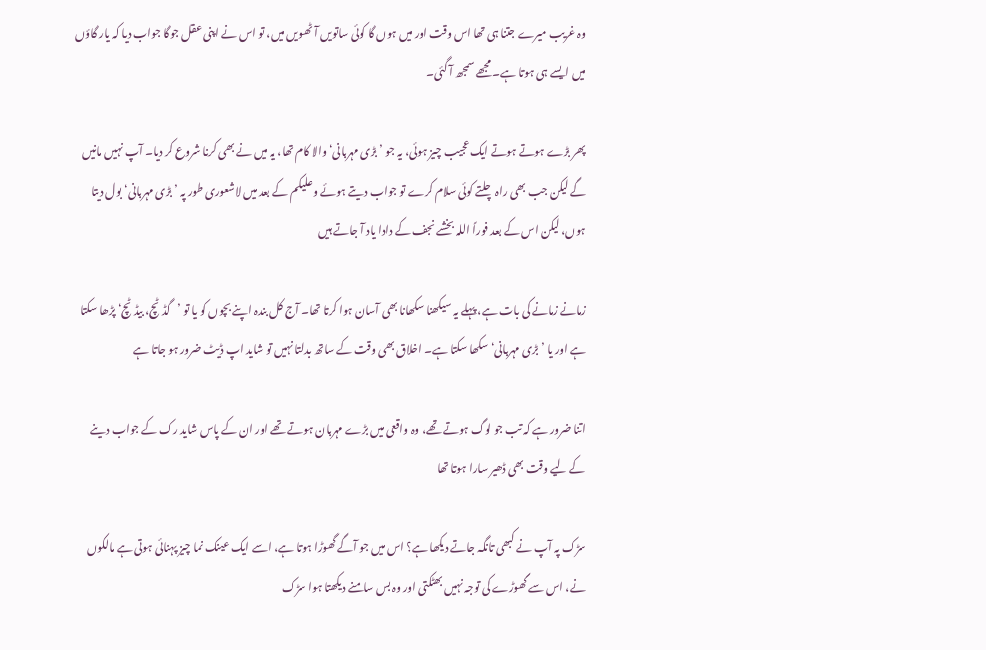وہ غریب میرے جتنا ہی تھا اس وقت اور میں ہوں گا کوئی ساتویں آٹھویں میں، تو اس نے اپنی عقل جوگا جواب دیا کہ یار گاؤں میں ایسے ہی ہوتا ہے۔ مجھے سمجھ آ گئی۔

پھر بڑے ہوتے ہوتے ایک عجیب چیز ہوئی، یہ جو ’بڑی مہربانی‘ والا کام تھا، یہ میں نے بھی کرنا شروع کر دیا۔ آپ نہیں مانیں گے لیکن جب بھی راہ چلتے کوئی سلام کرے تو جواب دیتے ہوئے وعلیکم کے بعد میں لاشعوری طور پہ ’بڑی مہربانی‘ بول دیتا ہوں، لیکن اس کے بعد فوراً اللہ بخشے نجف کے دادا یاد آ جاتے ہیں

زمانے زمانے کی بات ہے، پہلے یہ سیکھنا سکھانا بھی آسان ہوا کرتا تھا۔ آج کل بندہ اپنے بچوں کو یا تو ’گڈ ٹچ، بیڈ ٹچ‘ پڑھا سکتا ہے اور یا ’بڑی مہربانی‘ سکھا سکتا ہے۔ اخلاق بھی وقت کے ساتھ بدلتا نہیں تو شاید اپ ڈیٹ ضرور ہو جاتا ہے

اتنا ضرور ہے کہ تب جو لوگ ہوتے تھے، وہ واقعی میں بڑے مہربان ہوتے تھے اور ان کے پاس شاید رک کے جواب دینے کے لیے وقت بھی ڈھیر سارا ہوتا تھا

سڑک پہ آپ نے کبھی تانگہ جاتے دیکھا ہے؟ اس میں جو آگے گھوڑا ہوتا ہے، اسے ایک عینک نما چیز پہنائی ہوتی ہے مالکوں نے، اس سے گھوڑے کی توجہ نہیں بھٹکتی اور وہ بس سامنے دیکھتا ہوا سڑک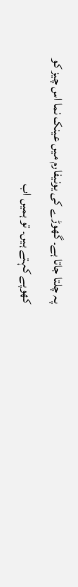پہ چلتا جاتا ہے۔ گھوڑے کی یونیفارم میں عینک نما اس چیز کو کھوپے کہتے ہیں۔ تو ہمیں اب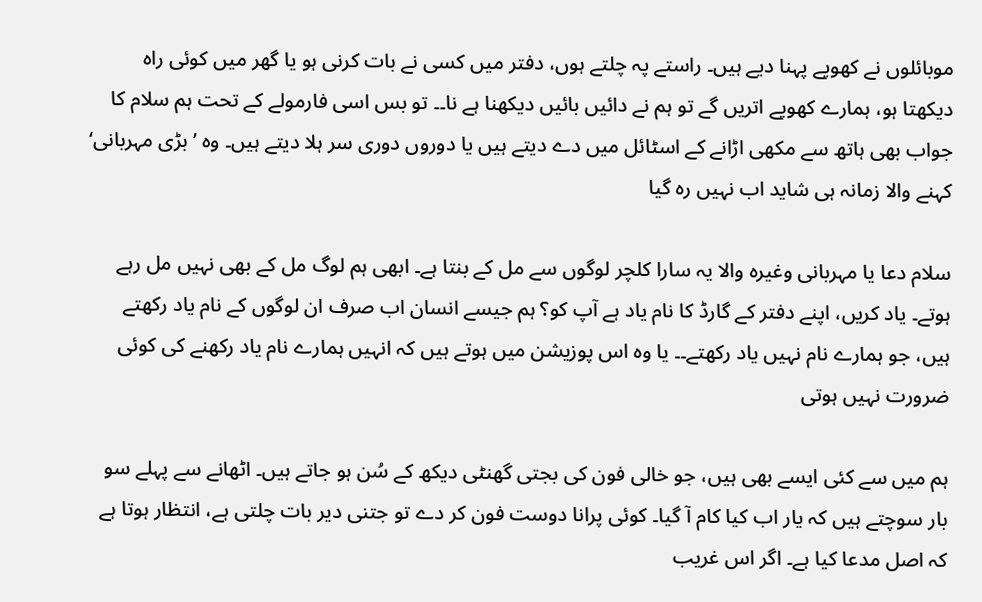موبائلوں نے کھوپے پہنا دیے ہیں۔ راستے پہ چلتے ہوں، دفتر میں کسی نے بات کرنی ہو یا گھر میں کوئی راہ دیکھتا ہو، ہمارے کھوپے اتریں گے تو ہم نے دائیں بائیں دیکھنا ہے نا۔۔ تو بس اسی فارمولے کے تحت ہم سلام کا جواب بھی ہاتھ سے مکھی اڑانے کے اسٹائل میں دے دیتے ہیں یا دوروں دوری سر ہلا دیتے ہیں۔ وہ ’بڑی مہربانی‘ کہنے والا زمانہ ہی شاید اب نہیں رہ گیا

سلام دعا یا مہربانی وغیرہ والا یہ سارا کلچر لوگوں سے مل کے بنتا ہے۔ ابھی ہم لوگ مل کے بھی نہیں مل رہے ہوتے۔ یاد کریں، اپنے دفتر کے گارڈ کا نام یاد ہے آپ کو؟ ہم جیسے انسان اب صرف ان لوگوں کے نام یاد رکھتے ہیں، جو ہمارے نام نہیں یاد رکھتے۔۔ یا وہ اس پوزیشن میں ہوتے ہیں کہ انہیں ہمارے نام یاد رکھنے کی کوئی ضرورت نہیں ہوتی

ہم میں سے کئی ایسے بھی ہیں، جو خالی فون کی بجتی گھنٹی دیکھ کے سُن ہو جاتے ہیں۔ اٹھانے سے پہلے سو بار سوچتے ہیں کہ یار اب کیا کام آ گیا۔ کوئی پرانا دوست فون کر دے تو جتنی دیر بات چلتی ہے، انتظار ہوتا ہے کہ اصل مدعا کیا ہے۔ اگر اس غریب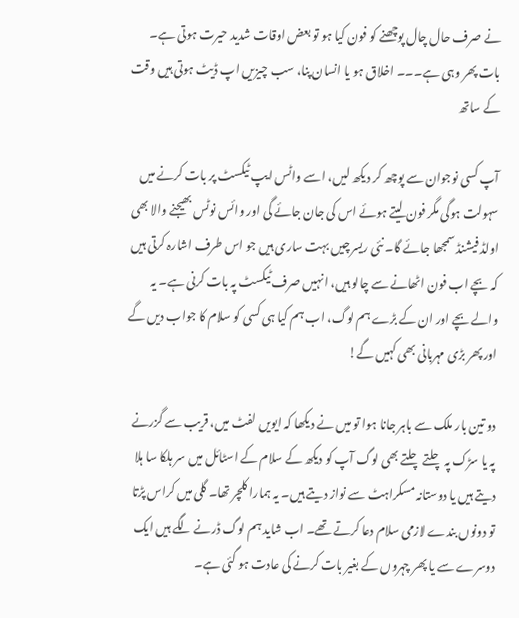نے صرف حال چال پوچھنے کو فون کیا ہو تو بعض اوقات شدید حیرت ہوتی ہے۔ بات پھر وہی ہے۔۔۔ اخلاق ہو یا انسان پنا، سب چیزیں اپ ڈیٹ ہوتی ہیں وقت کے ساتھ

آپ کسی نوجوان سے پوچھ کر دیکھ لیں، اسے واٹس ایپ ٹیکسٹ پر بات کرنے میں سہولت ہوگی مگر فون لیتے ہوئے اس کی جان جائے گی اور وائس نوٹس بھیجنے والا بھی اولڈ فیشنڈ سمجھا جائے گا۔ نئی ریسرچیں بہت ساری ہیں جو اس طرف اشارہ کرتی ہیں کہ بچے اب فون اٹھانے سے چالو ہیں، انہیں صرف ٹیکسٹ پہ بات کرنی ہے۔ یہ والے بچے اور ان کے بڑے ہم لوگ، اب ہم کیا ہی کسی کو سلام کا جواب دیں گے اور پھر بڑی مہربانی بھی کہیں گے!

دو تین بار ملک سے باہر جانا ہوا تو میں نے دیکھا کہ ایویں لفٹ میں، قریب سے گزرنے پہ یا سڑک پہ چلتے چلتے بھی لوگ آپ کو دیکھ کے سلام کے اسٹائل میں سر ہلکا سا ہلا دیتے ہیں یا دوستانہ مسکراہٹ سے نواز دیتے ہیں۔ یہ ہمارا کلچر تھا۔ گلی میں کراس پڑتا تو دونوں بندے لازمی سلام دعا کرتے تھے۔ اب شاید ہم لوگ ڈرنے لگے ہیں ایک دوسرے سے یا پھر چہروں کے بغیر بات کرنے کی عادت ہو گئی ہے۔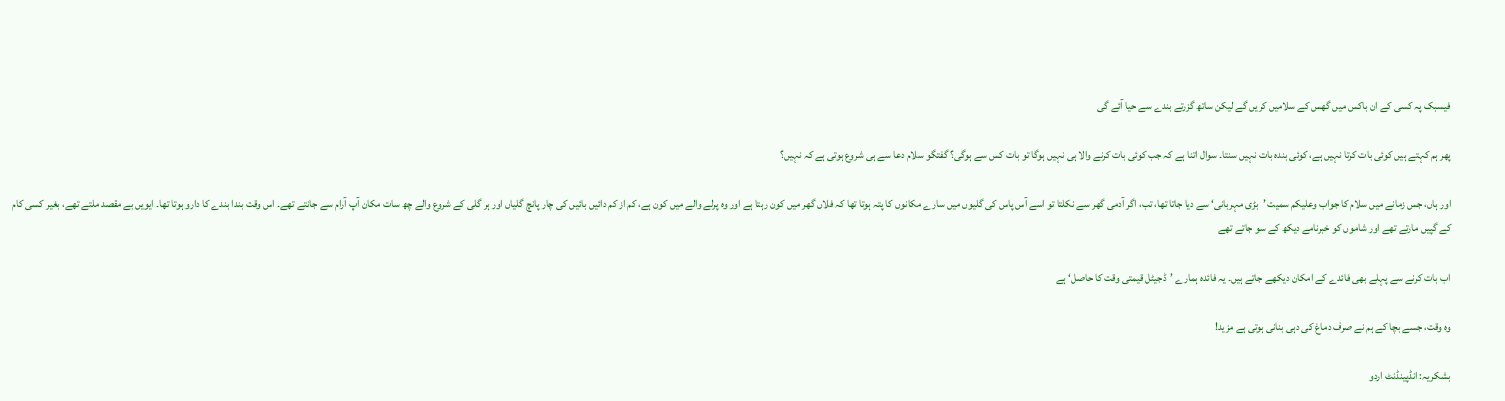فیسبک پہ کسی کے ان باکس میں گھس کے سلامیں کریں گے لیکن ساتھ گزرتے بندے سے حیا آئے گی

پھر ہم کہتے ہیں کوئی بات کرتا نہیں ہے، کوئی بندہ بات نہیں سنتا۔ سوال اتنا ہے کہ جب کوئی بات کرنے والا ہی نہیں ہوگا تو بات کس سے ہوگی؟ گفتگو سلام دعا سے ہی شروع ہوتی ہے کہ نہیں؟

اور ہاں، جس زمانے میں سلام کا جواب وعلیکم سمیت ’بڑی مہربانی‘ سے دیا جاتا تھا، تب، اگر آدمی گھر سے نکلتا تو اسے آس پاس کی گلیوں میں سارے مکانوں کا پتہ ہوتا تھا کہ فلاں گھر میں کون رہتا ہے اور وہ پرلے والے میں کون ہے، کم از کم دائیں بائیں کی چار پانچ گلیاں اور ہر گلی کے شروع والے چھ سات مکان آپ آرام سے جانتے تھے۔ اس وقت بندا بندے کا دارو ہوتا تھا۔ ایویں بے مقصد ملتے تھے، بغیر کسی کام کے گپیں مارتے تھے اور شاموں کو خبرنامے دیکھ کے سو جاتے تھے

اب بات کرنے سے پہلے بھی فائدے کے امکان دیکھے جاتے ہیں۔ یہ فائدہ ہمارے ’ڈجیٹل قیمتی وقت کا حاصل‘ ہے

وہ وقت، جسے بچا کے ہم نے صرف دماغ کی دہی بنانی ہوتی ہے مزید!

بشکریہ: انڈپینڈنٹ اردو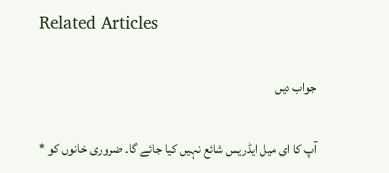Related Articles

جواب دیں

آپ کا ای میل ایڈریس شائع نہیں کیا جائے گا۔ ضروری خانوں کو *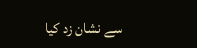سے نشان زد کیا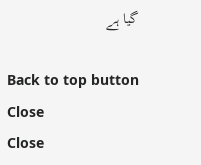گیا ہے

Back to top button
Close
Close